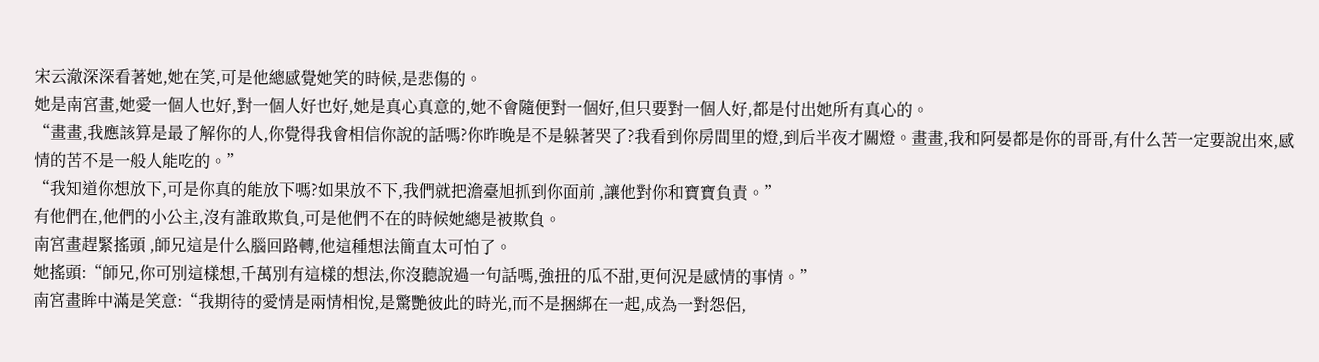宋云澈深深看著她,她在笑,可是他總感覺她笑的時候,是悲傷的。
她是南宮畫,她愛一個人也好,對一個人好也好,她是真心真意的,她不會隨便對一個好,但只要對一個人好,都是付出她所有真心的。
“畫畫,我應該算是最了解你的人,你覺得我會相信你說的話嗎?你昨晚是不是躲著哭了?我看到你房間里的燈,到后半夜才關燈。畫畫,我和阿晏都是你的哥哥,有什么苦一定要說出來,感情的苦不是一般人能吃的。”
“我知道你想放下,可是你真的能放下嗎?如果放不下,我們就把澹臺旭抓到你面前 ,讓他對你和寶寶負責。”
有他們在,他們的小公主,沒有誰敢欺負,可是他們不在的時候她總是被欺負。
南宮畫趕緊搖頭 ,師兄這是什么腦回路轉,他這種想法簡直太可怕了。
她搖頭:“師兄,你可別這樣想,千萬別有這樣的想法,你沒聽說過一句話嗎,強扭的瓜不甜,更何況是感情的事情。”
南宮畫眸中滿是笑意:“我期待的愛情是兩情相悅,是驚艷彼此的時光,而不是捆綁在一起,成為一對怨侶,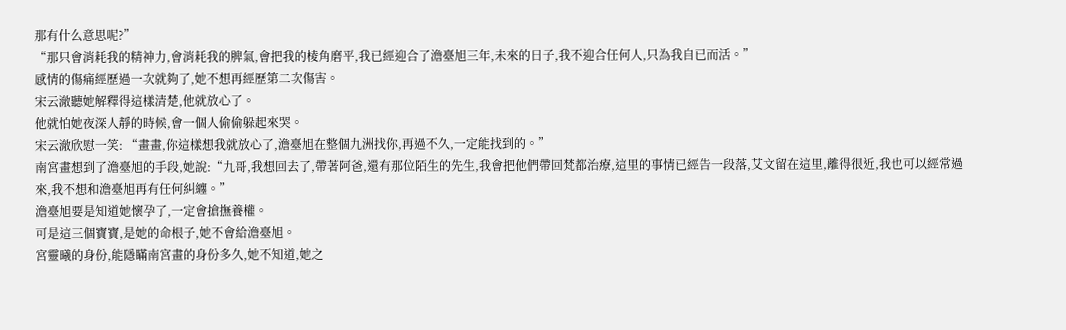那有什么意思呢?”
“那只會消耗我的精神力,會消耗我的脾氣,會把我的棱角磨平,我已經迎合了澹臺旭三年,未來的日子,我不迎合任何人,只為我自已而活。”
感情的傷痛經歷過一次就夠了,她不想再經歷第二次傷害。
宋云澈聽她解釋得這樣清楚,他就放心了。
他就怕她夜深人靜的時候,會一個人偷偷躲起來哭。
宋云澈欣慰一笑: “畫畫,你這樣想我就放心了,澹臺旭在整個九洲找你,再過不久,一定能找到的。”
南宮畫想到了澹臺旭的手段,她說:“九哥,我想回去了,帶著阿爸,還有那位陌生的先生,我會把他們帶回梵都治療,這里的事情已經告一段落,艾文留在這里,離得很近,我也可以經常過來,我不想和澹臺旭再有任何糾纏。”
澹臺旭要是知道她懷孕了,一定會搶撫養權。
可是這三個寶寶,是她的命根子,她不會給澹臺旭。
宮靈曦的身份,能隱瞞南宮畫的身份多久,她不知道,她之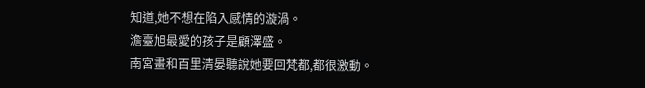知道,她不想在陷入感情的漩渦。
澹臺旭最愛的孩子是顧澤盛。
南宮畫和百里清晏聽說她要回梵都,都很激動。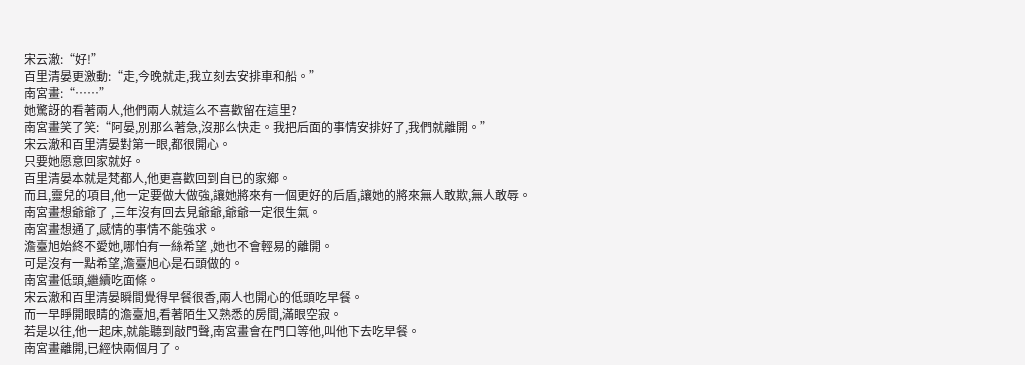宋云澈:“好!”
百里清晏更激動:“走,今晚就走,我立刻去安排車和船。”
南宮畫:“……”
她驚訝的看著兩人,他們兩人就這么不喜歡留在這里?
南宮畫笑了笑:“阿晏,別那么著急,沒那么快走。我把后面的事情安排好了,我們就離開。”
宋云澈和百里清晏對第一眼,都很開心。
只要她愿意回家就好。
百里清晏本就是梵都人,他更喜歡回到自已的家鄉。
而且,靈兒的項目,他一定要做大做強,讓她將來有一個更好的后盾,讓她的將來無人敢欺,無人敢辱。
南宮畫想爺爺了 ,三年沒有回去見爺爺,爺爺一定很生氣。
南宮畫想通了,感情的事情不能強求。
澹臺旭始終不愛她,哪怕有一絲希望 ,她也不會輕易的離開。
可是沒有一點希望,澹臺旭心是石頭做的。
南宮畫低頭,繼續吃面條。
宋云澈和百里清晏瞬間覺得早餐很香,兩人也開心的低頭吃早餐。
而一早睜開眼睛的澹臺旭,看著陌生又熟悉的房間,滿眼空寂。
若是以往,他一起床,就能聽到敲門聲,南宮畫會在門口等他,叫他下去吃早餐。
南宮畫離開,已經快兩個月了。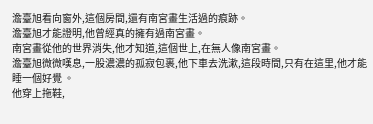澹臺旭看向窗外,這個房間,還有南宮畫生活過的痕跡。
澹臺旭才能證明,他曾經真的擁有過南宮畫。
南宮畫從他的世界消失,他才知道,這個世上,在無人像南宮畫。
澹臺旭微微嘆息,一股濃濃的孤寂包裹,他下車去洗漱,這段時間,只有在這里,他才能睡一個好覺 。
他穿上拖鞋,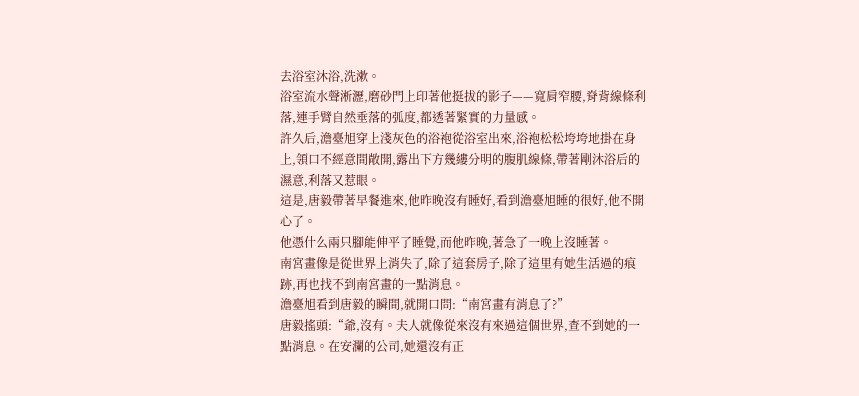去浴室沐浴,洗漱。
浴室流水聲淅瀝,磨砂門上印著他挺拔的影子——寬肩窄腰,脊背線條利落,連手臂自然垂落的弧度,都透著緊實的力量感。
許久后,澹臺旭穿上淺灰色的浴袍從浴室出來,浴袍松松垮垮地掛在身上,領口不經意間敞開,露出下方幾縷分明的腹肌線條,帶著剛沐浴后的濕意,利落又惹眼。
這是,唐毅帶著早餐進來,他昨晚沒有睡好,看到澹臺旭睡的很好,他不開心了。
他憑什么兩只腳能伸平了睡覺,而他昨晚,著急了一晚上沒睡著。
南宮畫像是從世界上消失了,除了這套房子,除了這里有她生活過的痕跡,再也找不到南宮畫的一點消息。
澹臺旭看到唐毅的瞬間,就開口問:“南宮畫有消息了?”
唐毅搖頭:“爺,沒有。夫人就像從來沒有來過這個世界,查不到她的一點消息。在安瀾的公司,她還沒有正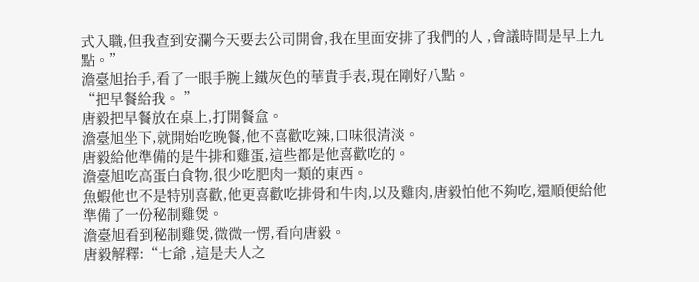式入職,但我查到安瀾今天要去公司開會,我在里面安排了我們的人 ,會議時間是早上九點。”
澹臺旭抬手,看了一眼手腕上鐵灰色的華貴手表,現在剛好八點。
“把早餐給我。 ”
唐毅把早餐放在桌上,打開餐盒。
澹臺旭坐下,就開始吃晚餐,他不喜歡吃辣,口味很清淡。
唐毅給他準備的是牛排和雞蛋,這些都是他喜歡吃的。
澹臺旭吃高蛋白食物,很少吃肥肉一類的東西。
魚蝦他也不是特別喜歡,他更喜歡吃排骨和牛肉,以及雞肉,唐毅怕他不夠吃,還順便給他準備了一份秘制雞煲。
澹臺旭看到秘制雞煲,微微一愣,看向唐毅。
唐毅解釋:“七爺 ,這是夫人之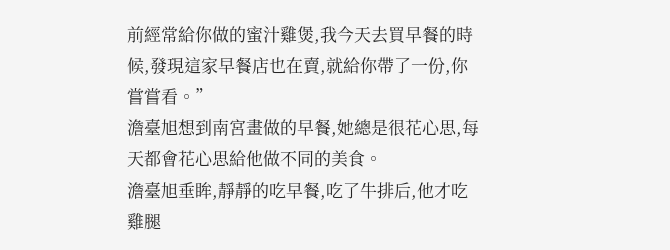前經常給你做的蜜汁雞煲,我今天去買早餐的時候,發現這家早餐店也在賣,就給你帶了一份,你嘗嘗看。”
澹臺旭想到南宮畫做的早餐,她總是很花心思,每天都會花心思給他做不同的美食。
澹臺旭垂眸,靜靜的吃早餐,吃了牛排后,他才吃雞腿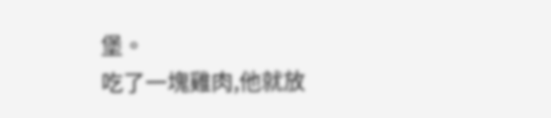堡。
吃了一塊雞肉,他就放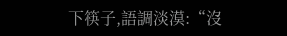下筷子,語調淡漠:“沒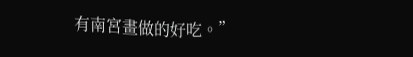有南宮畫做的好吃。”